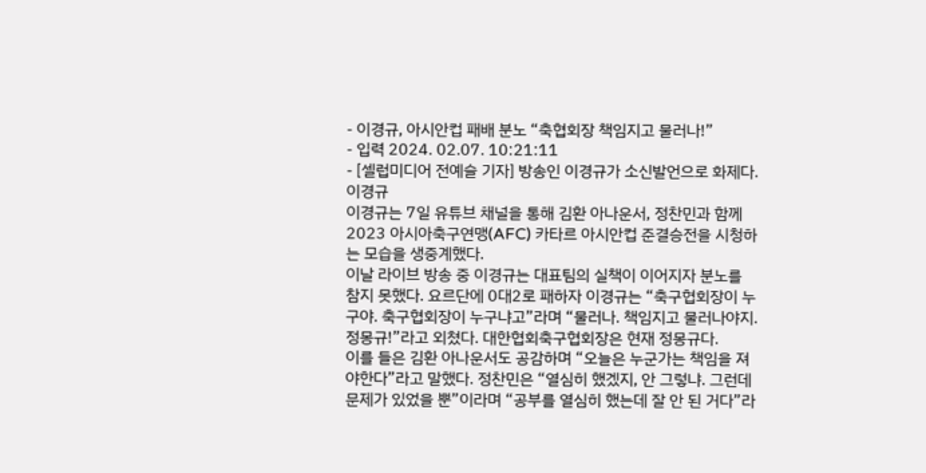- 이경규, 아시안컵 패배 분노 “축협회장 책임지고 물러나!”
- 입력 2024. 02.07. 10:21:11
- [셀럽미디어 전예슬 기자] 방송인 이경규가 소신발언으로 화제다.
이경규
이경규는 7일 유튜브 채널을 통해 김환 아나운서, 정찬민과 함께 2023 아시아축구연맹(AFC) 카타르 아시안컵 준결승전을 시청하는 모습을 생중계했다.
이날 라이브 방송 중 이경규는 대표팀의 실책이 이어지자 분노를 참지 못했다. 요르단에 0대2로 패하자 이경규는 “축구협회장이 누구야. 축구협회장이 누구냐고”라며 “물러나. 책임지고 물러나야지. 정몽규!”라고 외쳤다. 대한협회축구협회장은 현재 정몽규다.
이를 들은 김환 아나운서도 공감하며 “오늘은 누군가는 책임을 져야한다”라고 말했다. 정찬민은 “열심히 했겠지, 안 그렇냐. 그런데 문제가 있었을 뿐”이라며 “공부를 열심히 했는데 잘 안 된 거다”라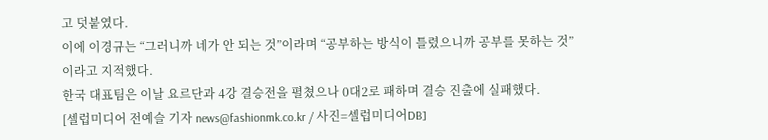고 덧붙였다.
이에 이경규는 “그러니까 네가 안 되는 것”이라며 “공부하는 방식이 틀렸으니까 공부를 못하는 것”이라고 지적했다.
한국 대표팀은 이날 요르단과 4강 결승전을 펼쳤으나 0대2로 패하며 결승 진출에 실패했다.
[셀럽미디어 전예슬 기자 news@fashionmk.co.kr / 사진=셀럽미디어DB]